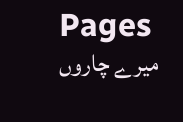Pages
میرے چاروں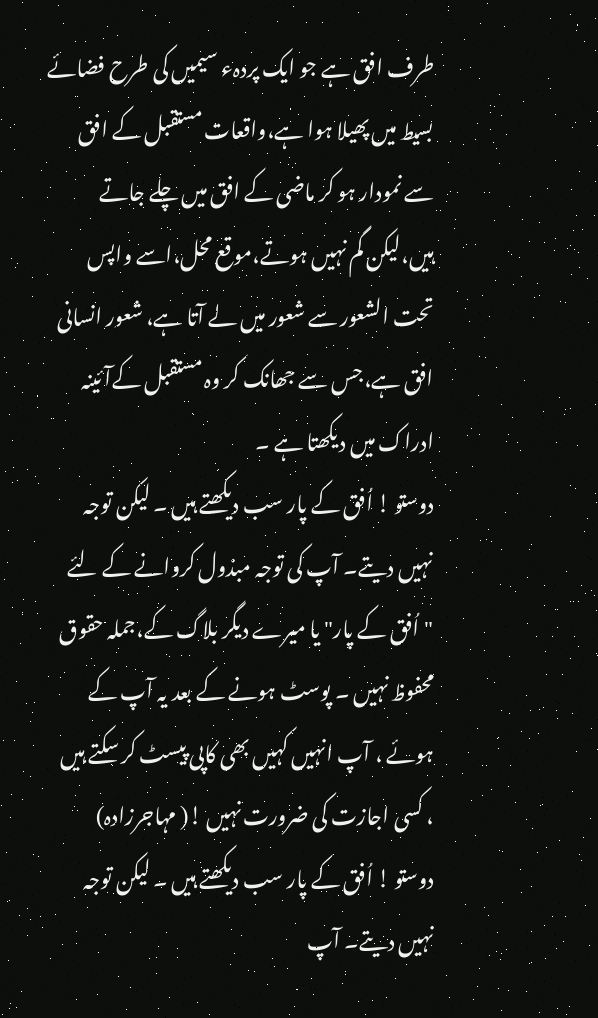طرف افق ہے جو ایک پردہء سیمیں کی طرح فضائے بسیط میں پھیلا ہوا ہے،واقعات مستقبل کے افق سے نمودار ہو کر ماضی کے افق میں چلے جاتے ہیں،لیکن گم نہیں ہوتے،موقع محل،اسے واپس تحت الشعور سے شعور میں لے آتا ہے، شعور انسانی افق ہے،جس سے جھانک کر وہ مستقبل کےآئینہ ادراک میں دیکھتا ہے ۔
دوستو ! اُفق کے پار سب دیکھتے ہیں ۔ لیکن توجہ نہیں دیتے۔ آپ کی توجہ مبذول کروانے کے لئے "اُفق کے پار" یا میرے دیگر بلاگ کے،جملہ حقوق محفوظ نہیں ۔ پوسٹ ہونے کے بعد یہ آپ کے ہوئے ، آپ انہیں کہیں بھی کاپی پیسٹ کر سکتے ہیں ، کسی اجازت کی ضرورت نہیں !( مہاجرزادہ)
دوستو ! اُفق کے پار سب دیکھتے ہیں ۔ لیکن توجہ نہیں دیتے۔ آپ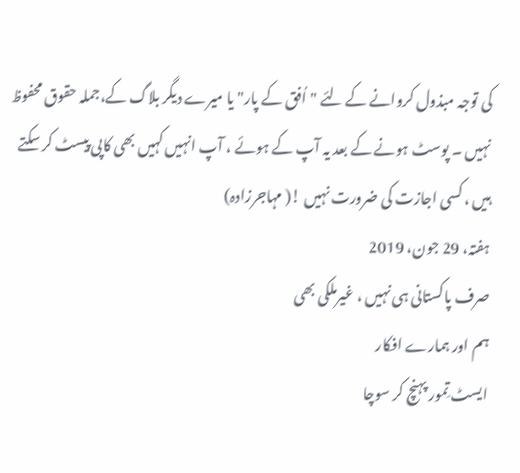کی توجہ مبذول کروانے کے لئے "اُفق کے پار" یا میرے دیگر بلاگ کے،جملہ حقوق محفوظ نہیں ۔ پوسٹ ہونے کے بعد یہ آپ کے ہوئے ، آپ انہیں کہیں بھی کاپی پیسٹ کر سکتے ہیں ، کسی اجازت کی ضرورت نہیں !( مہاجرزادہ)
ہفتہ، 29 جون، 2019
صرف پاکستانی ہی نہیں ، غیرملکی بھی
ہم اور ہمارے افکار
ایسٹ تِمور پہنچ کر سوچا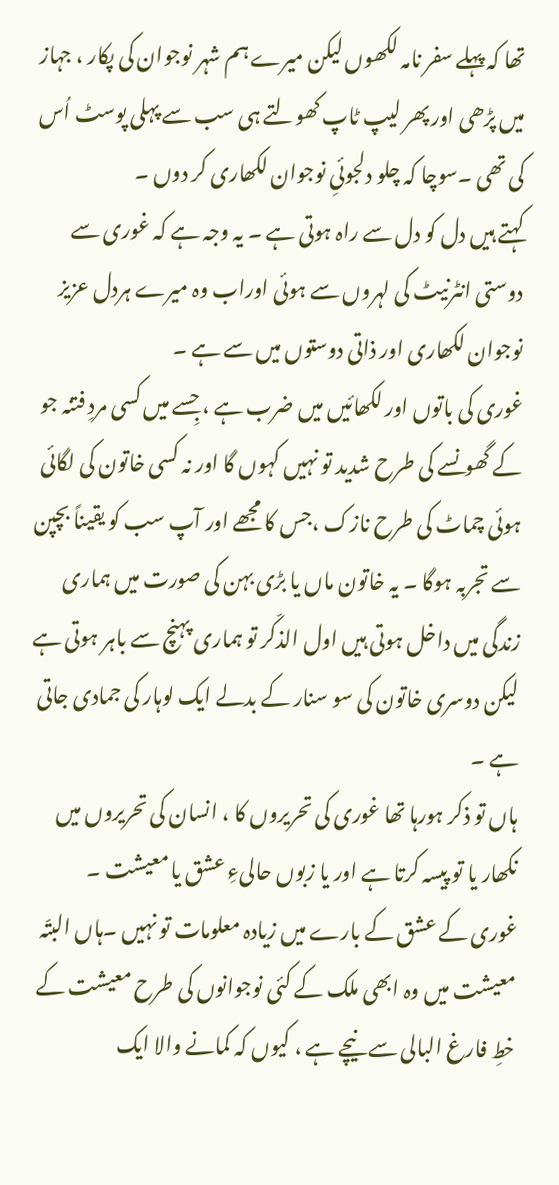تھا کہ پہلے سفر نامہ لکھوں لیکن میرے ہم شہر نوجوان کی پکار ، جہاز میں پڑھی اور پھر لیپ ٹاپ کھولتے ہی سب سے پہلی پوسٹ اُس کی تھی ۔سوچا کہ چلو دلجوئیِ نوجوان لکھاری کر دوں ۔
کہتے ہیں دل کو دل سے راہ ہوتی ہے ۔ یہ وجہ ہے کہ غوری سے دوستی انٹرنیٹ کی لہروں سے ہوئی اوراب وہ میرے ہردل عزیز نوجوان لکھاری اور ذاتی دوستوں میں سے ہے ۔
غوری کی باتوں اور لکھائیں میں ضرب ہے ، جِسے میں کسی مردِ فتنہ جو کے گھونسے کی طرح شدید تو نہیں کہوں گا اور نہ کسی خاتون کی لگائی ہوئی چماٹ کی طرح نازک ،جس کا مجھے اور آپ سب کو یقیناً بچپن سے تجربہ ہوگا ۔ یہ خاتون ماں یا بڑی بہن کی صورت میں ہماری زندگی میں داخل ہوتی ہیں اول الذکّر تو ہماری پہنچ سے باہر ہوتی ہے لیکن دوسری خاتون کی سو سنار کے بدلے ایک لوہار کی جمادی جاتی ہے ۔
ہاں تو ذکر ہورہا تھا غوری کی تحریروں کا ، انسان کی تحریروں میں نکھار یا تو پیسہ کرتا ہے اور یا زبوں حالیءِ عشق یا معیشت ۔
غوری کے عشق کے بارے میں زیادہ معلومات تو نہیں ۔ہاں البتّہ معیشت میں وہ ابھی ملک کے کئی نوجوانوں کی طرح معیشت کے خطِ فارغ البالی سے نیچے ہے ، کیوں کہ کمانے والا ایک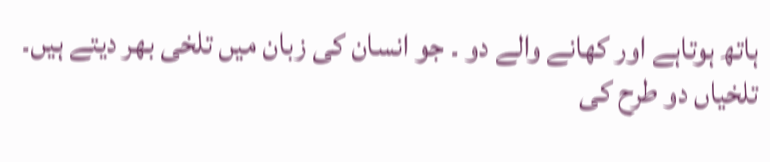ہاتھ ہوتاہے اور کھانے والے دو ۔ جو انسان کی زبان میں تلخی بھر دیتے ہیں۔
تلخیاں دو طرح کی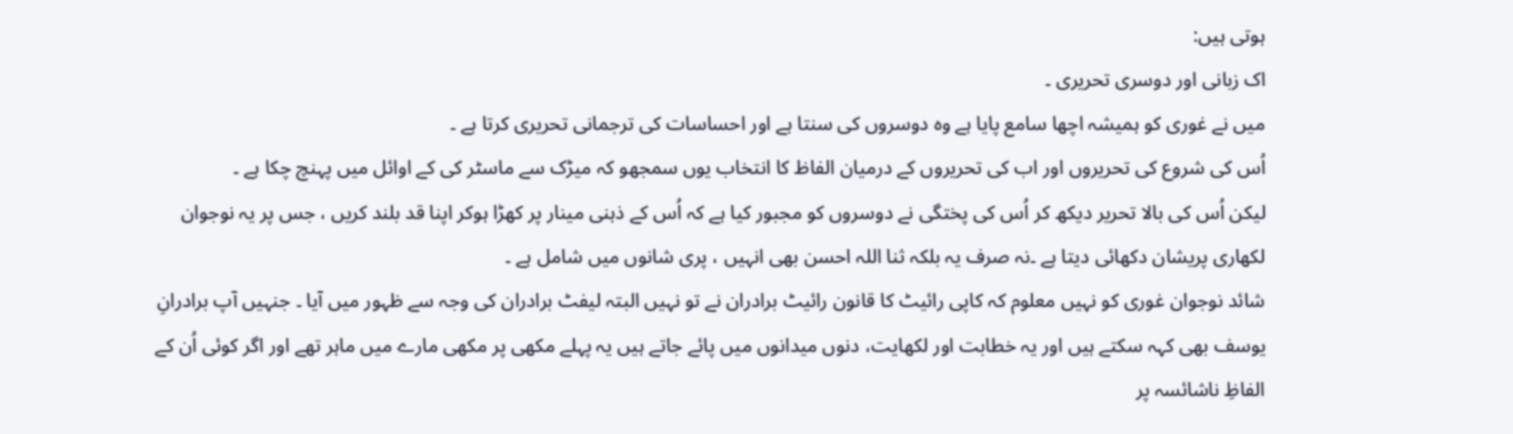ہوتی ہیں:
اک زبانی اور دوسری تحریری ۔
میں نے غوری کو ہمیشہ اچھا سامع پایا ہے وہ دوسروں کی سنتا ہے اور احساسات کی ترجمانی تحریری کرتا ہے ۔
اُس کی شروع کی تحریروں اور اب کی تحریروں کے درمیان الفاظ کا انتخاب یوں سمجھو کہ میڑک سے ماسٹر کی کے اوائل میں پہنچ چکا ہے ۔
لیکن اُس کی بالا تحریر دیکھ کر اُس کی پختگی نے دوسروں کو مجبور کیا ہے کہ اُس کے ذہنی مینار پر کھڑا ہوکر اپنا قد بلند کریں ، جس پر یہ نوجوان لکھاری پریشان دکھائی دیتا ہے ۔نہ صرف یہ بلکہ ثنا اللہ احسن بھی انہیں ، پری شانوں میں شامل ہے ۔
شائد نوجوان غوری کو نہیں معلوم کہ کاپی رائیٹ کا قانون رائیٹ برادران نے تو نہیں البتہ لیفٹ برادران کی وجہ سے ظہور میں آیا ۔ جنہیں آپ برادرانِ یوسف بھی کہہ سکتے ہیں اور یہ خطابت اور لکھایت، دنوں میدانوں میں پائے جاتے ہیں یہ پہلے مکھی پر مکھی مارے میں ماہر تھے اور اگر کوئی اُن کے الفاظِ ناشائسہ پر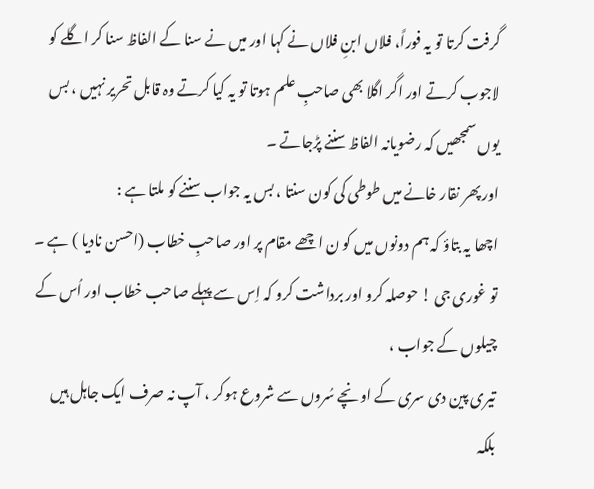گرفت کرتا تو یہ فوراً، فلاں ابنِ فلاں نے کہا اور میں نے سنا کے الفاظ سنا کر اگلے کو لاجوب کرتے اور اگر اگلا بھی صاحبِ علم ہوتا تو یہ کیا کرتے وہ قابل تحریر نہیں ، بس یوں سمجھیں کہ رضویانہ الفاظ سننے پڑجاتے ۔
اور پھر نقار خانے میں طوطی کی کون سنتا ، بس یہ جواب سننے کو ملتا ہے :
اچھا یہ بتاؤ کہ ہم دونوں میں کو ن اچھے مقام پر اور صاحبِ خطاب (احسن نادیا ) ہے ۔
تو غوری جی ! حوصلہ کرو اور برداشت کرو کہ اِس سے پہلے صاحب خطاب اور اُس کے چیلوں کے جواب ،
تیری پین دی سری کے اونچے سُروں سے شروع ہوکر ، آپ نہ صرف ایک جاہل ہیں بلکہ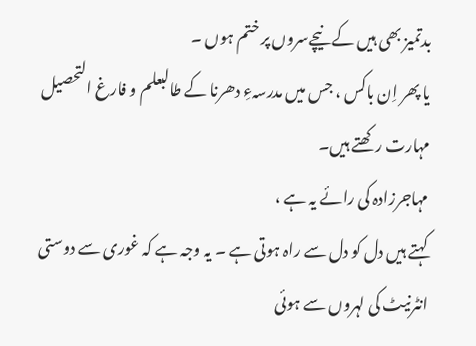بدتمیز بھی ہیں کے نیچےسروں پر ختم ہوں ۔
یا پھر اِن باکس ، جس میں مدرسہءِ دھرنا کے طالبعلم و فارغ التحصیل مہارت رکھتے ہیں۔
مہاجرزادہ کی رائے یہ ہے ،
کہتے ہیں دل کو دل سے راہ ہوتی ہے ۔ یہ وجہ ہے کہ غوری سے دوستی انٹرنیٹ کی لہروں سے ہوئی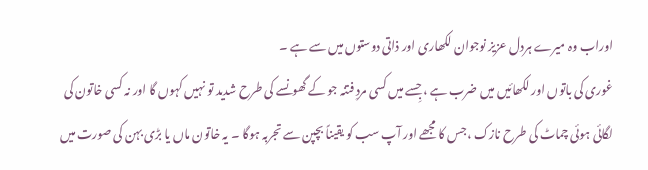اوراب وہ میرے ہردل عزیز نوجوان لکھاری اور ذاتی دوستوں میں سے ہے ۔
غوری کی باتوں اور لکھائیں میں ضرب ہے ، جِسے میں کسی مردِ فتنہ جو کے گھونسے کی طرح شدید تو نہیں کہوں گا اور نہ کسی خاتون کی لگائی ہوئی چماٹ کی طرح نازک ،جس کا مجھے اور آپ سب کو یقیناً بچپن سے تجربہ ہوگا ۔ یہ خاتون ماں یا بڑی بہن کی صورت میں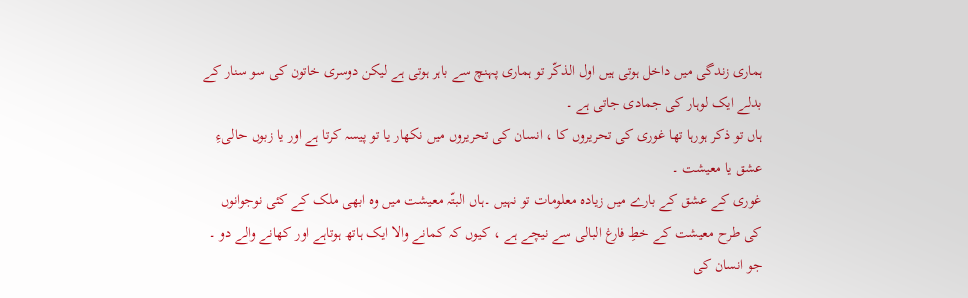ہماری زندگی میں داخل ہوتی ہیں اول الذکّر تو ہماری پہنچ سے باہر ہوتی ہے لیکن دوسری خاتون کی سو سنار کے بدلے ایک لوہار کی جمادی جاتی ہے ۔
ہاں تو ذکر ہورہا تھا غوری کی تحریروں کا ، انسان کی تحریروں میں نکھار یا تو پیسہ کرتا ہے اور یا زبوں حالیءِ عشق یا معیشت ۔
غوری کے عشق کے بارے میں زیادہ معلومات تو نہیں ۔ہاں البتّہ معیشت میں وہ ابھی ملک کے کئی نوجوانوں کی طرح معیشت کے خطِ فارغ البالی سے نیچے ہے ، کیوں کہ کمانے والا ایک ہاتھ ہوتاہے اور کھانے والے دو ۔ جو انسان کی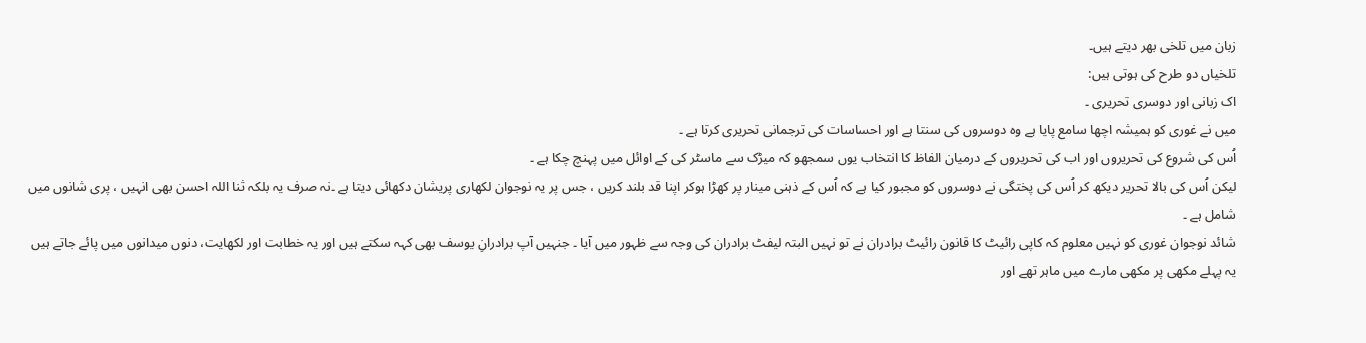زبان میں تلخی بھر دیتے ہیں۔
تلخیاں دو طرح کی ہوتی ہیں:
اک زبانی اور دوسری تحریری ۔
میں نے غوری کو ہمیشہ اچھا سامع پایا ہے وہ دوسروں کی سنتا ہے اور احساسات کی ترجمانی تحریری کرتا ہے ۔
اُس کی شروع کی تحریروں اور اب کی تحریروں کے درمیان الفاظ کا انتخاب یوں سمجھو کہ میڑک سے ماسٹر کی کے اوائل میں پہنچ چکا ہے ۔
لیکن اُس کی بالا تحریر دیکھ کر اُس کی پختگی نے دوسروں کو مجبور کیا ہے کہ اُس کے ذہنی مینار پر کھڑا ہوکر اپنا قد بلند کریں ، جس پر یہ نوجوان لکھاری پریشان دکھائی دیتا ہے ۔نہ صرف یہ بلکہ ثنا اللہ احسن بھی انہیں ، پری شانوں میں شامل ہے ۔
شائد نوجوان غوری کو نہیں معلوم کہ کاپی رائیٹ کا قانون رائیٹ برادران نے تو نہیں البتہ لیفٹ برادران کی وجہ سے ظہور میں آیا ۔ جنہیں آپ برادرانِ یوسف بھی کہہ سکتے ہیں اور یہ خطابت اور لکھایت، دنوں میدانوں میں پائے جاتے ہیں یہ پہلے مکھی پر مکھی مارے میں ماہر تھے اور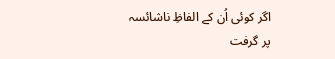اگر کوئی اُن کے الفاظِ ناشائسہ پر گرفت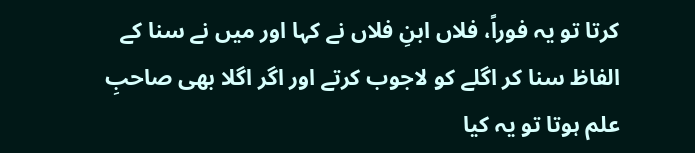کرتا تو یہ فوراً، فلاں ابنِ فلاں نے کہا اور میں نے سنا کے الفاظ سنا کر اگلے کو لاجوب کرتے اور اگر اگلا بھی صاحبِ علم ہوتا تو یہ کیا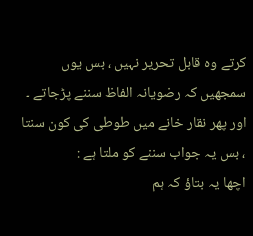کرتے وہ قابل تحریر نہیں ، بس یوں سمجھیں کہ رضویانہ الفاظ سننے پڑجاتے ۔
اور پھر نقار خانے میں طوطی کی کون سنتا ، بس یہ جواب سننے کو ملتا ہے :
اچھا یہ بتاؤ کہ ہم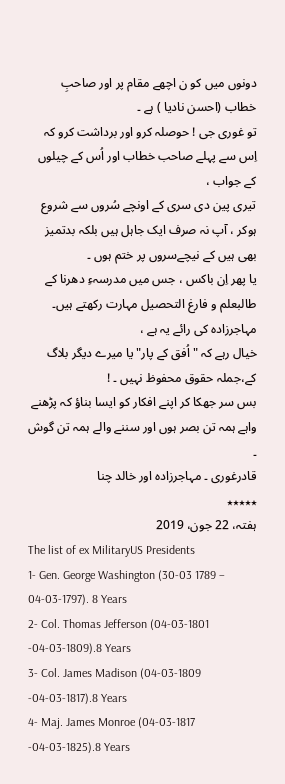دونوں میں کو ن اچھے مقام پر اور صاحبِ خطاب (احسن نادیا ) ہے ۔
تو غوری جی ! حوصلہ کرو اور برداشت کرو کہ اِس سے پہلے صاحب خطاب اور اُس کے چیلوں کے جواب ،
تیری پین دی سری کے اونچے سُروں سے شروع ہوکر ، آپ نہ صرف ایک جاہل ہیں بلکہ بدتمیز بھی ہیں کے نیچےسروں پر ختم ہوں ۔
یا پھر اِن باکس ، جس میں مدرسہءِ دھرنا کے طالبعلم و فارغ التحصیل مہارت رکھتے ہیں۔
مہاجرزادہ کی رائے یہ ہے ،
خیال رہے کہ "اُفق کے پار" یا میرے دیگر بلاگ کے،جملہ حقوق محفوظ نہیں ۔ !
بس سر جھکا کر اپنے افکار کو ایسا بناؤ کہ پڑھنے واہے ہمہ تن بصر ہوں اور سننے والے ہمہ تن گوش ۔
قادرغوری ۔ مہاجرزادہ اور خالد چنا
٭٭٭٭٭
ہفتہ، 22 جون، 2019
The list of ex MilitaryUS Presidents
1- Gen. George Washington (30-03 1789 – 04-03-1797). 8 Years
2- Col. Thomas Jefferson (04-03-1801 -04-03-1809).8 Years
3- Col. James Madison (04-03-1809 -04-03-1817).8 Years
4- Maj. James Monroe (04-03-1817 -04-03-1825).8 Years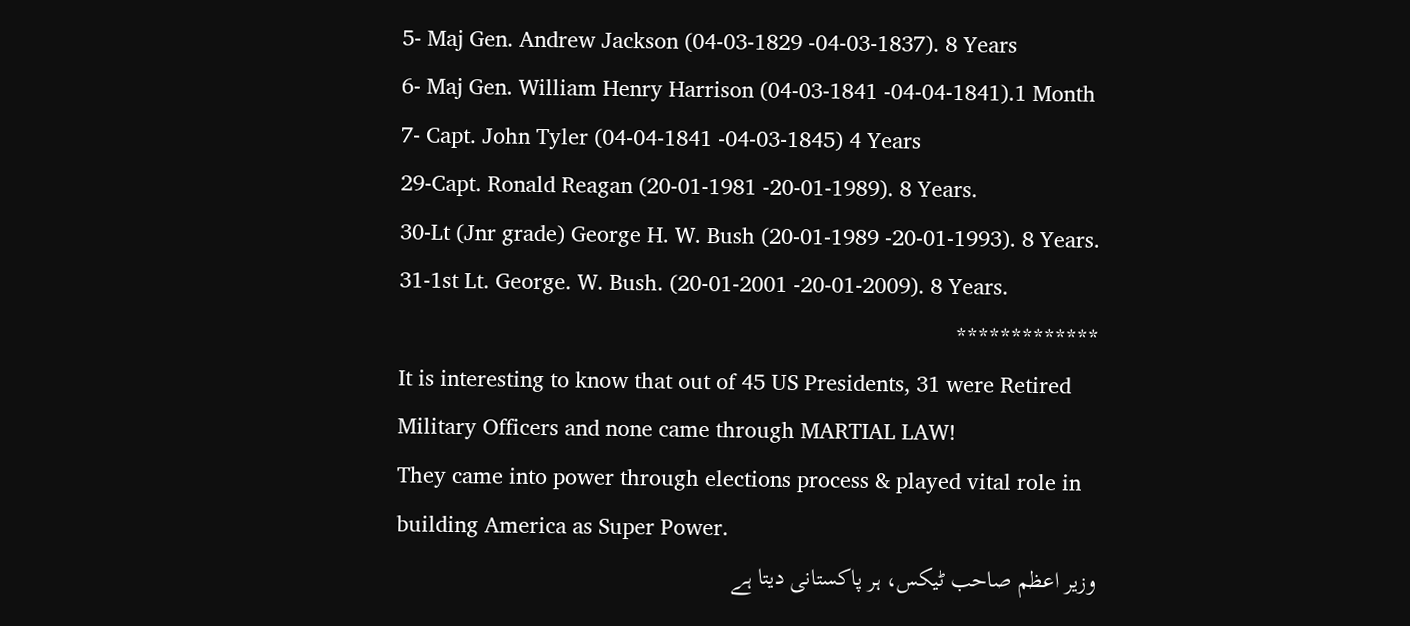5- Maj Gen. Andrew Jackson (04-03-1829 -04-03-1837). 8 Years
6- Maj Gen. William Henry Harrison (04-03-1841 -04-04-1841).1 Month
7- Capt. John Tyler (04-04-1841 -04-03-1845) 4 Years
29-Capt. Ronald Reagan (20-01-1981 -20-01-1989). 8 Years.
30-Lt (Jnr grade) George H. W. Bush (20-01-1989 -20-01-1993). 8 Years.
31-1st Lt. George. W. Bush. (20-01-2001 -20-01-2009). 8 Years.
*************
It is interesting to know that out of 45 US Presidents, 31 were Retired Military Officers and none came through MARTIAL LAW!
They came into power through elections process & played vital role in building America as Super Power.
وزیر اعظم صاحب ٹیکس، ہر پاکستانی دیتا ہے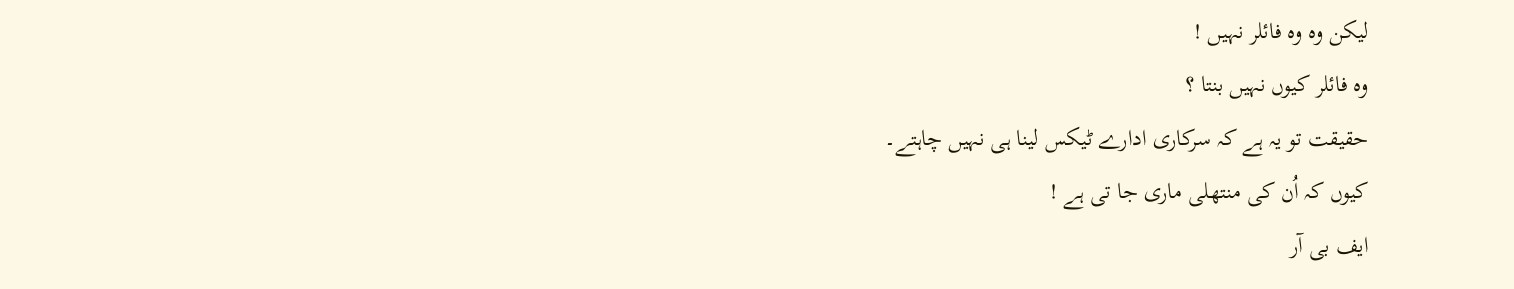لیکن وہ وہ فائلر نہیں !
وہ فائلر کیوں نہیں بنتا ؟
حقیقت تو یہ ہے کہ سرکاری ادارے ٹیکس لینا ہی نہیں چاہتے۔
کیوں کہ اُن کی منتھلی ماری جا تی ہے !
ایف بی آر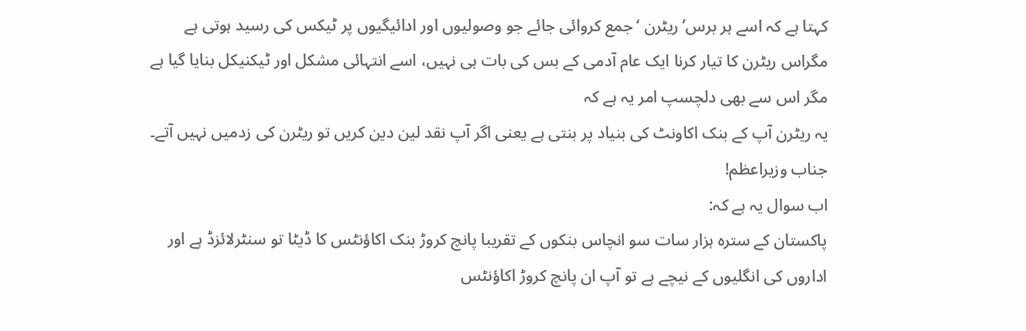کہتا ہے کہ اسے ہر برس’ ریٹرن ‘جمع کروائی جائے جو وصولیوں اور ادائیگیوں پر ٹیکس کی رسید ہوتی ہے مگراس ریٹرن کا تیار کرنا ایک عام آدمی کے بس کی بات ہی نہیں، اسے انتہائی مشکل اور ٹیکنیکل بنایا گیا ہے مگر اس سے بھی دلچسپ امر یہ ہے کہ
یہ ریٹرن آپ کے بنک اکاونٹ کی بنیاد پر بنتی ہے یعنی اگر آپ نقد لین دین کریں تو ریٹرن کی زدمیں نہیں آتے۔
جناب وزیراعظم!
اب سوال یہ ہے کہ:
پاکستان کے سترہ ہزار سات سو انچاس بنکوں کے تقریبا پانچ کروڑ بنک اکاؤنٹس کا ڈیٹا تو سنٹرلائزڈ ہے اور اداروں کی انگلیوں کے نیچے ہے تو آپ ان پانچ کروڑ اکاؤنٹس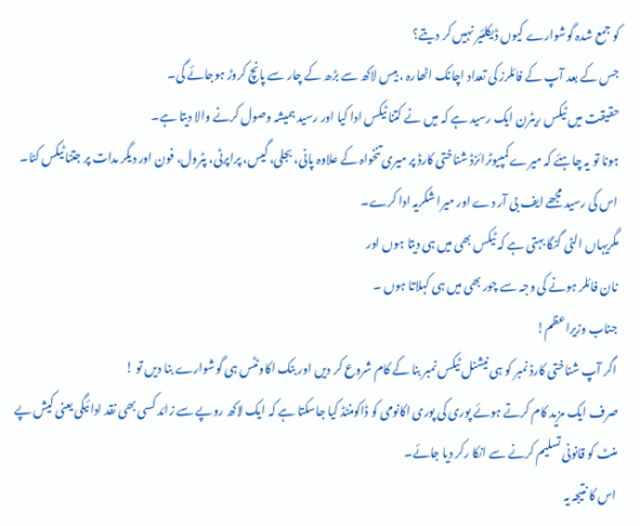کو جمع شدہ گوشوارے کیوں ڈیکلئیر نہیں کر دیتے؟
جس کے بعد آپ کے فائلرز کی تعداد اچانک اٹھارہ ، بیس لاکھ سے بڑھ کے چار سے پانچ کروڑ ہوجائے گی۔
حقیقت میں ٹیکس ریٹرن ایک رسید ہے کہ میں نے کتنا ٹیکس ادا کیا اور رسید ہمیشہ وصول کرنے والا دیتا ہے۔
ہونا تو یہ چاہئے کہ میرے کمپیوٹرائزڈ شناختی کارڈ پر میری تنخواہ کے علاوہ پانی، بجلی، گیس، پراپرٹی، پٹرول، فون اور دیگر مدات پر جتنا ٹیکس کٹا۔
اس کی رسید مجھے ایف بی آر دے اور میرا شکریہ ادا کرے۔
مگریہاں الٹی گنگا بہتی ہے کہ ٹیکس بھی میں ہی دیتا ہوں اور
نان فائلر ہونے کی وجہ سے چور بھی میں ہی کہلاتا ہوں ۔
جناب وزیراعظم!
اگر آپ شناختی کارڈ نمبر کو ہی نیشنل ٹیکس نمبر بنا کے کام شروع کر دیں اور بنک اکاونٹس ہی گوشوارے بنا دیں تو !
صرف ایک مزید کام کرتے ہوئے پوری کی پوری اکانومی کو ڈاکومنٹڈ کیا جاسکتا ہے کہ ایک لاکھ روپے سے زائد کسی بھی نقد ادائیگی یعنی کیش پے منٹ کو قانونی تسلیم کرنے سے انکا رکر دیا جائے۔
اس کا نتیجہ یہ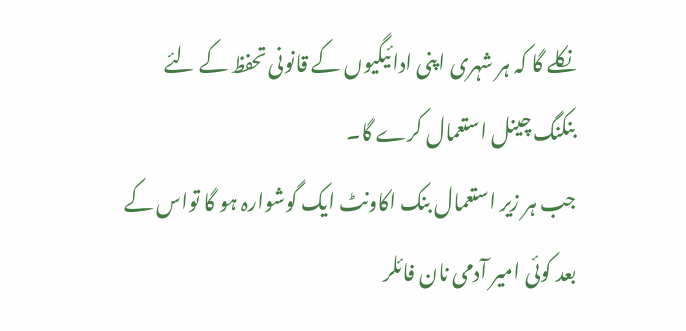نکلے گا کہ ہر شہری اپنی ادائیگیوں کے قانونی تحفظ کے لئے بنکنگ چینل استعمال کرے گا۔
جب ہر زیر استعمال بنک اکاونٹ ایک گوشوارہ ہو گا تواس کے بعد کوئی امیر آدمی نان فائلر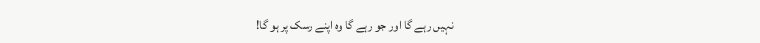نہیں رہے گا اور جو رہے گا وہ اپنے رسک پر ہو گا!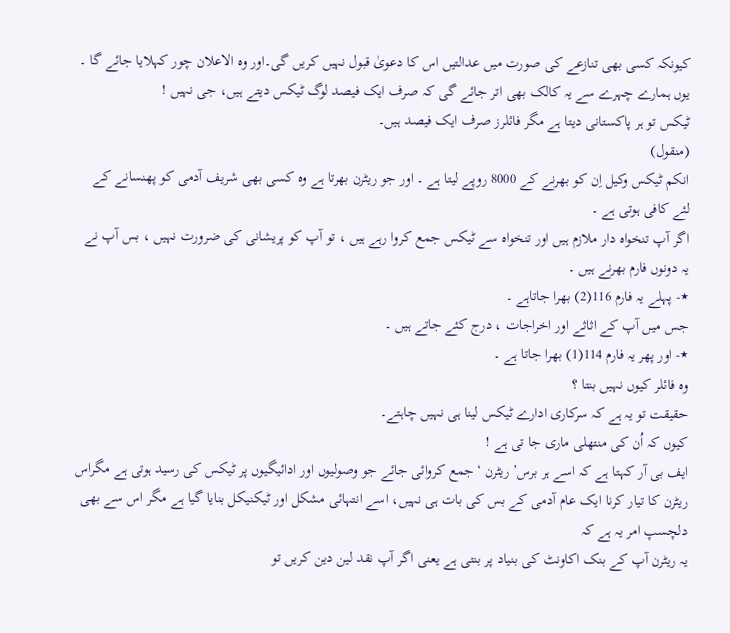کیونکہ کسی بھی تنازعے کی صورت میں عدالتیں اس کا دعویٰ قبول نہیں کریں گی۔اور وہ الاعلان چور کہلایا جائے گا ۔
یوں ہمارے چہرے سے یہ کالک بھی اتر جائے گی کہ صرف ایک فیصد لوگ ٹیکس دیتے ہیں، جی نہیں !
ٹیکس تو ہر پاکستانی دیتا ہے مگر فائلرز صرف ایک فیصد ہیں۔
(منقول)
انکم ٹیکس وکیل اِن کو بھرنے کے 8000 روپے لیتا ہے ۔ اور جو ریٹرن بھرتا ہے وہ کسی بھی شریف آدمی کو پھنسانے کے لئے کافی ہوتی ہے ۔
اگر آپ تنخواہ دار ملازم ہیں اور تنخواہ سے ٹیکس جمع کروا رہے ہیں ، تو آپ کو پریشانی کی ضرورت نہیں ، بس آپ نے یہ دونوں فارم بھرنے ہیں ۔
٭- پہلے یہ فارم 116(2) بھرا جاتاہے ۔
جس میں آپ کے اثاثے اور اخراجات ، درج کئے جاتے ہیں ۔
٭- اور پھر یہ فارم 114(1) بھرا جاتا ہے ۔
وہ فائلر کیوں نہیں بنتا ؟
حقیقت تو یہ ہے کہ سرکاری ادارے ٹیکس لینا ہی نہیں چاہتے۔
کیوں کہ اُن کی منتھلی ماری جا تی ہے !
ایف بی آر کہتا ہے کہ اسے ہر برس’ ریٹرن ‘جمع کروائی جائے جو وصولیوں اور ادائیگیوں پر ٹیکس کی رسید ہوتی ہے مگراس ریٹرن کا تیار کرنا ایک عام آدمی کے بس کی بات ہی نہیں، اسے انتہائی مشکل اور ٹیکنیکل بنایا گیا ہے مگر اس سے بھی دلچسپ امر یہ ہے کہ
یہ ریٹرن آپ کے بنک اکاونٹ کی بنیاد پر بنتی ہے یعنی اگر آپ نقد لین دین کریں تو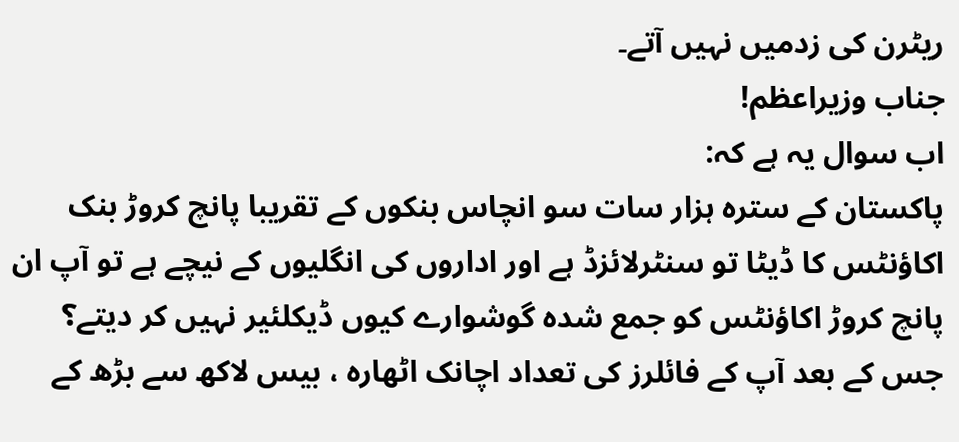ریٹرن کی زدمیں نہیں آتے۔
جناب وزیراعظم!
اب سوال یہ ہے کہ:
پاکستان کے سترہ ہزار سات سو انچاس بنکوں کے تقریبا پانچ کروڑ بنک اکاؤنٹس کا ڈیٹا تو سنٹرلائزڈ ہے اور اداروں کی انگلیوں کے نیچے ہے تو آپ ان پانچ کروڑ اکاؤنٹس کو جمع شدہ گوشوارے کیوں ڈیکلئیر نہیں کر دیتے؟
جس کے بعد آپ کے فائلرز کی تعداد اچانک اٹھارہ ، بیس لاکھ سے بڑھ کے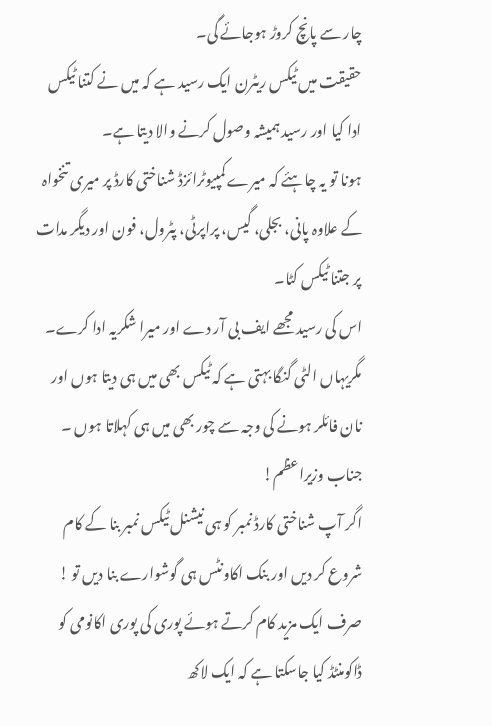چار سے پانچ کروڑ ہوجائے گی۔
حقیقت میں ٹیکس ریٹرن ایک رسید ہے کہ میں نے کتنا ٹیکس ادا کیا اور رسید ہمیشہ وصول کرنے والا دیتا ہے۔
ہونا تو یہ چاہئے کہ میرے کمپیوٹرائزڈ شناختی کارڈ پر میری تنخواہ کے علاوہ پانی، بجلی، گیس، پراپرٹی، پٹرول، فون اور دیگر مدات پر جتنا ٹیکس کٹا۔
اس کی رسید مجھے ایف بی آر دے اور میرا شکریہ ادا کرے۔
مگریہاں الٹی گنگا بہتی ہے کہ ٹیکس بھی میں ہی دیتا ہوں اور
نان فائلر ہونے کی وجہ سے چور بھی میں ہی کہلاتا ہوں ۔
جناب وزیراعظم!
اگر آپ شناختی کارڈ نمبر کو ہی نیشنل ٹیکس نمبر بنا کے کام شروع کر دیں اور بنک اکاونٹس ہی گوشوارے بنا دیں تو !
صرف ایک مزید کام کرتے ہوئے پوری کی پوری اکانومی کو ڈاکومنٹڈ کیا جاسکتا ہے کہ ایک لاکھ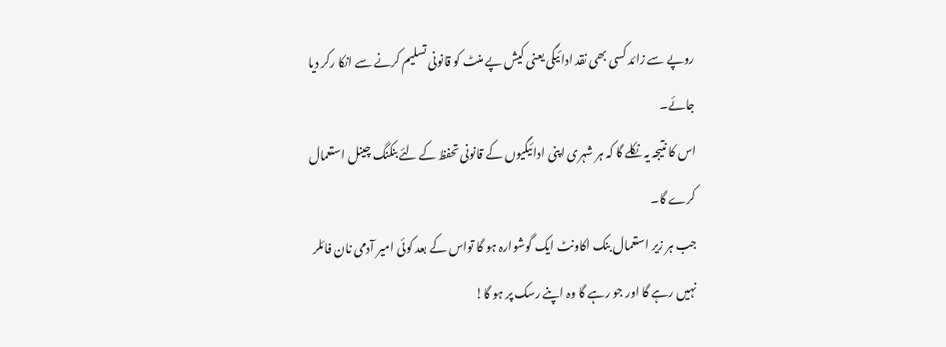روپے سے زائد کسی بھی نقد ادائیگی یعنی کیش پے منٹ کو قانونی تسلیم کرنے سے انکا رکر دیا جائے۔
اس کا نتیجہ یہ نکلے گا کہ ہر شہری اپنی ادائیگیوں کے قانونی تحفظ کے لئے بنکنگ چینل استعمال کرے گا۔
جب ہر زیر استعمال بنک اکاونٹ ایک گوشوارہ ہو گا تواس کے بعد کوئی امیر آدمی نان فائلر نہیں رہے گا اور جو رہے گا وہ اپنے رسک پر ہو گا!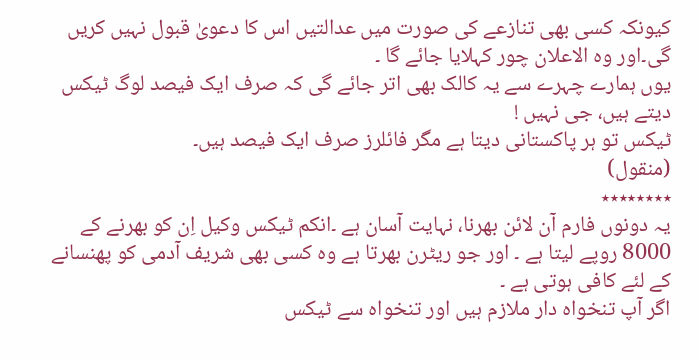کیونکہ کسی بھی تنازعے کی صورت میں عدالتیں اس کا دعویٰ قبول نہیں کریں گی۔اور وہ الاعلان چور کہلایا جائے گا ۔
یوں ہمارے چہرے سے یہ کالک بھی اتر جائے گی کہ صرف ایک فیصد لوگ ٹیکس دیتے ہیں، جی نہیں !
ٹیکس تو ہر پاکستانی دیتا ہے مگر فائلرز صرف ایک فیصد ہیں۔
(منقول)
٭٭٭٭٭٭٭٭
یہ دونوں فارم آن لائن بھرنا، نہایت آسان ہے ۔انکم ٹیکس وکیل اِن کو بھرنے کے 8000 روپے لیتا ہے ۔ اور جو ریٹرن بھرتا ہے وہ کسی بھی شریف آدمی کو پھنسانے کے لئے کافی ہوتی ہے ۔
اگر آپ تنخواہ دار ملازم ہیں اور تنخواہ سے ٹیکس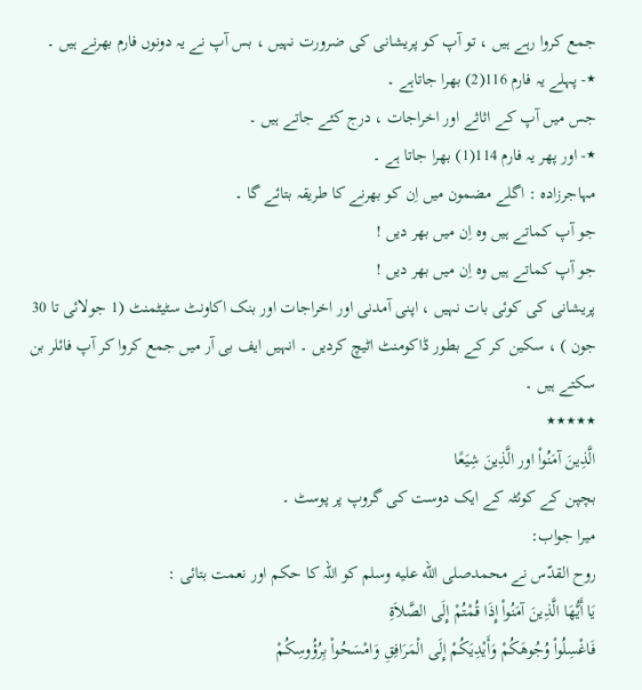جمع کروا رہے ہیں ، تو آپ کو پریشانی کی ضرورت نہیں ، بس آپ نے یہ دونوں فارم بھرنے ہیں ۔
٭- پہلے یہ فارم 116(2) بھرا جاتاہے ۔
جس میں آپ کے اثاثے اور اخراجات ، درج کئے جاتے ہیں ۔
٭- اور پھر یہ فارم 114(1) بھرا جاتا ہے ۔
مہاجرزادہ : اگلے مضمون میں اِن کو بھرنے کا طریقہ بتائے گا ۔
جو آپ کماتے ہیں وہ اِن میں بھر دیں !
جو آپ کماتے ہیں وہ اِن میں بھر دیں !
پریشانی کی کوئی بات نہیں ، اپنی آمدنی اور اخراجات اور بنک اکاونٹ سٹیٹمنٹ (1 جولائی تا 30 جون ) ، سکین کر کے بطور ڈاکومنٹ اٹیچ کردیں ۔ انہیں ایف بی آر میں جمع کروا کر آپ فائلر بن سکتے ہیں ۔
٭٭٭٭٭
الَّذِينَ آمَنُواْ اور الَّذِينَ شِيَعًا
بچپن کے کوئٹہ کے ایک دوست کی گروپ پر پوسٹ ۔
میرا جواب:
روح القدّس نے محمدصلى الله عليه وسلم کو اللہ کا حکم اور نعمت بتائی :
يَا أَيُّهَا الَّذِينَ آمَنُواْ إِذَا قُمْتُمْ إِلَى الصَّلاَةِ
فَاغْسِلُواْ وُجُوهَكُمْ وَأَيْدِيَكُمْ إِلَى الْمَرَافِقِ وَامْسَحُواْ بِرُؤُوسِكُمْ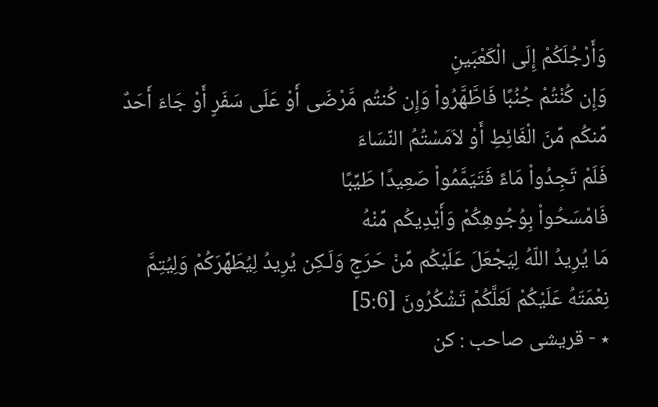وَأَرْجُلَكُمْ إِلَى الْكَعْبَينِ
وَإِن كُنْتُمْ جُنُبًا فَاطَّهَّرُواْ وَإِن كُنتُم مَّرْضَى أَوْ عَلَى سَفَرٍ أَوْ جَاءَ أَحَدٌ مِّنكُم مِّنَ الْغَائِطِ أَوْ لاَمَسْتُمُ النِّسَاءَ
فَلَمْ تَجِدُواْ مَاءً فَتَيَمَّمُواْ صَعِيدًا طَيِّبًا
فَامْسَحُواْ بِوُجُوهِكُمْ وَأَيْدِيكُم مِّنْهُ
مَا يُرِيدُ اللّهُ لِيَجْعَلَ عَلَيْكُم مِّنْ حَرَجٍ وَلَـكِن يُرِيدُ لِيُطَهِّرَكُمْ وَلِيُتِمَّ نِعْمَتَهُ عَلَيْكُمْ لَعَلَّكُمْ تَشْكُرُونَ [5:6]
٭ - قریشی صاحب : کن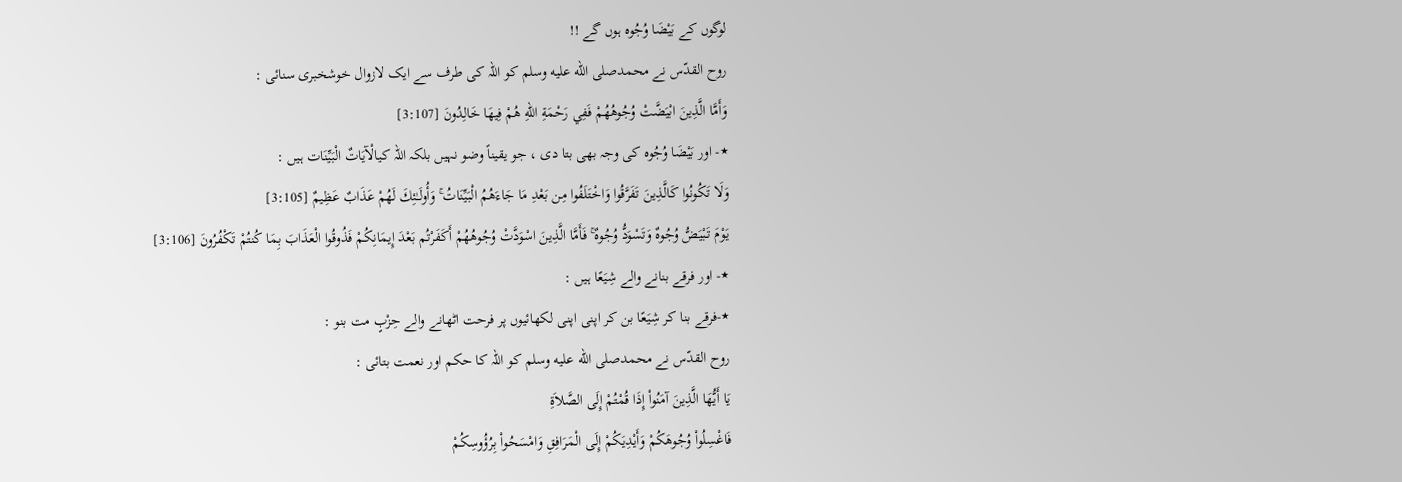لوگوں کے بَيْضَا وُجُوه ہوں گے !!
روح القدّس نے محمدصلى الله عليه وسلم کو اللہ کی طرف سے ایک لازوال خوشخبری سنائی :
وَأَمَّا الَّذِينَ ابْيَضَّتْ وُجُوهُهُمْ فَفِي رَحْمَةِ اللّهِ هُمْ فِيهَا خَالِدُونَ [3:107]
٭- اور بَيْضَا وُجُوه کی وجہ بھی بتا دی ، جو یقیناً وضو نہیں بلکہ اللہ کیالْآيَاتٌ الْبَيِّنَات ہیں :
وَلَا تَكُونُوا كَالَّذِينَ تَفَرَّقُوا وَاخْتَلَفُوا مِن بَعْدِ مَا جَاءَهُمُ الْبَيِّنَاتُ ۚ وَأُولَـٰئِكَ لَهُمْ عَذَابٌ عَظِيمٌ [3:105]
يَوْمَ تَبْيَضُّ وُجُوهٌ وَتَسْوَدُّ وُجُوهٌ ۚ فَأَمَّا الَّذِينَ اسْوَدَّتْ وُجُوهُهُمْ أَكَفَرْتُم بَعْدَ إِيمَانِكُمْ فَذُوقُوا الْعَذَابَ بِمَا كُنتُمْ تَكْفُرُونَ [3:106]
٭- اور فرقے بنانے والے شِيَعًا ہیں :
٭-فرقے بنا کر شِيَعًا بن کر اپنی اپنی لکھائیوں پر فرحت اٹھانے والے حِزْبٍ مت بنو :
روح القدّس نے محمدصلى الله عليه وسلم کو اللہ کا حکم اور نعمت بتائی :
يَا أَيُّهَا الَّذِينَ آمَنُواْ إِذَا قُمْتُمْ إِلَى الصَّلاَةِ
فَاغْسِلُواْ وُجُوهَكُمْ وَأَيْدِيَكُمْ إِلَى الْمَرَافِقِ وَامْسَحُواْ بِرُؤُوسِكُمْ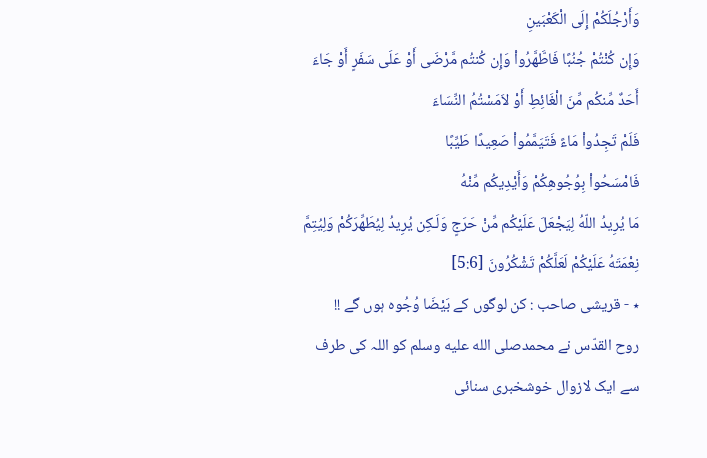وَأَرْجُلَكُمْ إِلَى الْكَعْبَينِ
وَإِن كُنْتُمْ جُنُبًا فَاطَّهَّرُواْ وَإِن كُنتُم مَّرْضَى أَوْ عَلَى سَفَرٍ أَوْ جَاءَ أَحَدٌ مِّنكُم مِّنَ الْغَائِطِ أَوْ لاَمَسْتُمُ النِّسَاءَ
فَلَمْ تَجِدُواْ مَاءً فَتَيَمَّمُواْ صَعِيدًا طَيِّبًا
فَامْسَحُواْ بِوُجُوهِكُمْ وَأَيْدِيكُم مِّنْهُ
مَا يُرِيدُ اللّهُ لِيَجْعَلَ عَلَيْكُم مِّنْ حَرَجٍ وَلَـكِن يُرِيدُ لِيُطَهِّرَكُمْ وَلِيُتِمَّ نِعْمَتَهُ عَلَيْكُمْ لَعَلَّكُمْ تَشْكُرُونَ [5:6]
٭ - قریشی صاحب : کن لوگوں کے بَيْضَا وُجُوه ہوں گے !!
روح القدّس نے محمدصلى الله عليه وسلم کو اللہ کی طرف سے ایک لازوال خوشخبری سنائی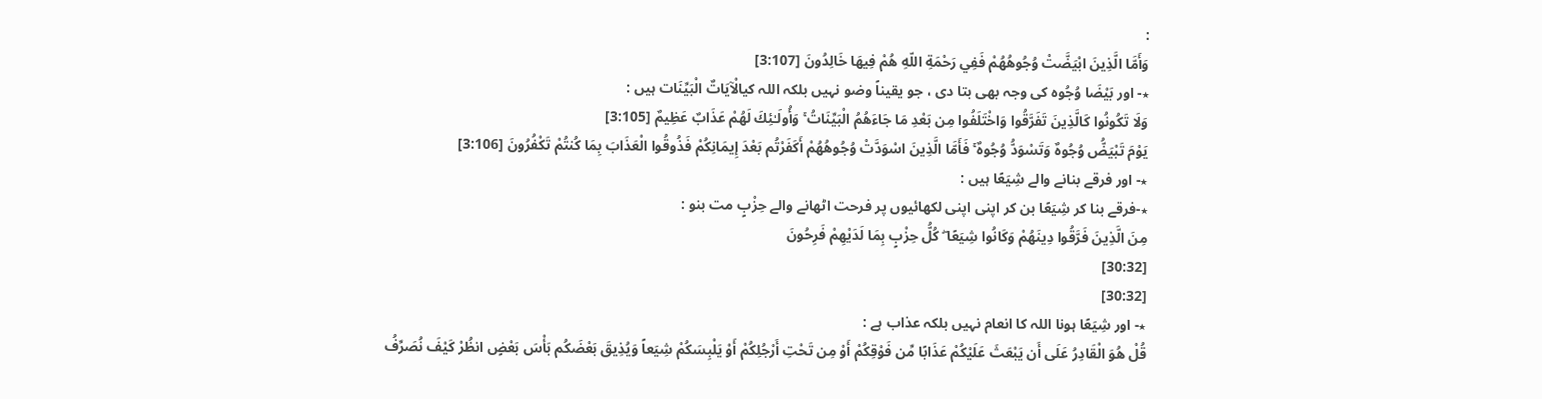:
وَأَمَّا الَّذِينَ ابْيَضَّتْ وُجُوهُهُمْ فَفِي رَحْمَةِ اللّهِ هُمْ فِيهَا خَالِدُونَ [3:107]
٭- اور بَيْضَا وُجُوه کی وجہ بھی بتا دی ، جو یقیناً وضو نہیں بلکہ اللہ کیالْآيَاتٌ الْبَيِّنَات ہیں :
وَلَا تَكُونُوا كَالَّذِينَ تَفَرَّقُوا وَاخْتَلَفُوا مِن بَعْدِ مَا جَاءَهُمُ الْبَيِّنَاتُ ۚ وَأُولَـٰئِكَ لَهُمْ عَذَابٌ عَظِيمٌ [3:105]
يَوْمَ تَبْيَضُّ وُجُوهٌ وَتَسْوَدُّ وُجُوهٌ ۚ فَأَمَّا الَّذِينَ اسْوَدَّتْ وُجُوهُهُمْ أَكَفَرْتُم بَعْدَ إِيمَانِكُمْ فَذُوقُوا الْعَذَابَ بِمَا كُنتُمْ تَكْفُرُونَ [3:106]
٭- اور فرقے بنانے والے شِيَعًا ہیں :
٭-فرقے بنا کر شِيَعًا بن کر اپنی اپنی لکھائیوں پر فرحت اٹھانے والے حِزْبٍ مت بنو :
مِنَ الَّذِينَ فَرَّقُوا دِينَهُمْ وَكَانُوا شِيَعًا ۖ كُلُّ حِزْبٍ بِمَا لَدَيْهِمْ فَرِحُونَ
[30:32]
[30:32]
٭- اور شِيَعًا ہونا اللہ کا انعام نہیں بلکہ عذاب ہے :
قُلْ هُوَ الْقَادِرُ عَلَى أَن يَبْعَثَ عَلَيْكُمْ عَذَابًا مِّن فَوْقِكُمْ أَوْ مِن تَحْتِ أَرْجُلِكُمْ أَوْ يَلْبِسَكُمْ شِيَعاً وَيُذِيقَ بَعْضَكُم بَأْسَ بَعْضٍ انظُرْ كَيْفَ نُصَرِّفُ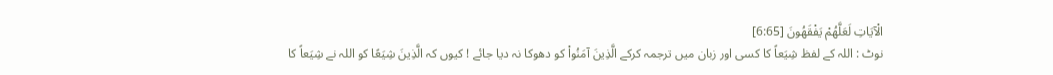الْآيَاتِ لَعَلَّهُمْ يَفْقَهُونَ [6:65]
نوٹ : اللہ کے لفظ شِيَعاً کا کسی اور زبان میں ترجمہ کرکے الَّذِينَ آمَنُواْ کو دھوکا نہ دیا جائے ! کیوں کہ الَّذِينَ شِيَعًا کو اللہ نے شِيَعاً کا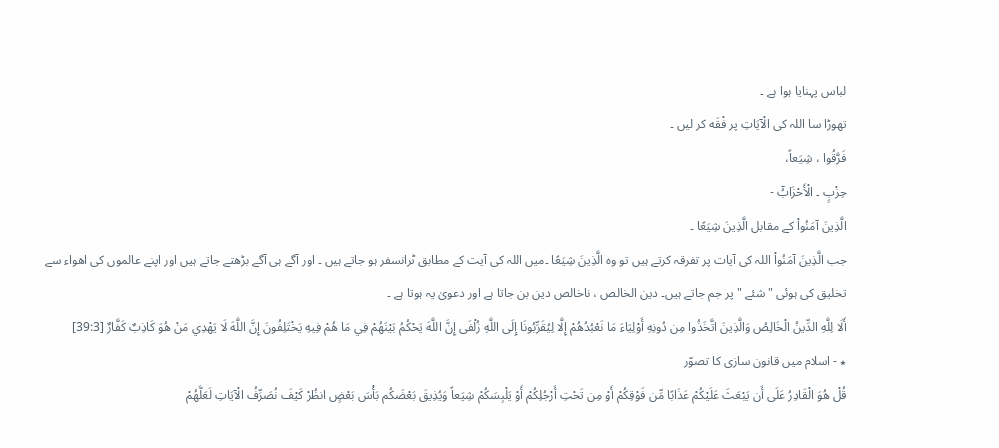لباس پہنایا ہوا ہے ۔
تھوڑا سا اللہ کی الْآيَاتِ پر فْقَه کر لیں ۔
فَرَّقُوا ، شِيَعاً،
حِزْبٍ ۔ الْأَحْزَابُٓ -
الَّذِينَ آمَنُواْ کے مقابل الَّذِينَ شِيَعًا ۔
جب الَّذِينَ آمَنُواْ اللہ کی آیات پر تفرقہ کرتے ہیں تو وہ الَّذِينَ شِيَعًا ۔میں اللہ کی آیت کے مطابق ٹرانسفر ہو جاتے ہیں ۔ اور آگے ہی آگے بڑھتے جاتے ہیں اور اپنے عالموں کی اھواء سے تخلیق کی ہوئی " شئے " پر جم جاتے ہیں۔ دین الخالص ، ناخالص دین بن جاتا ہے اور دعویٰ یہ ہوتا ہے ۔
أَلَا لِلَّهِ الدِّينُ الْخَالِصُ وَالَّذِينَ اتَّخَذُوا مِن دُونِهِ أَوْلِيَاءَ مَا نَعْبُدُهُمْ إِلَّا لِيُقَرِّبُونَا إِلَى اللَّهِ زُلْفَى إِنَّ اللَّهَ يَحْكُمُ بَيْنَهُمْ فِي مَا هُمْ فِيهِ يَخْتَلِفُونَ إِنَّ اللَّهَ لَا يَهْدِي مَنْ هُوَ كَاذِبٌ كَفَّارٌ [39:3]
٭ - اسلام میں قانون سازی کا تصوّر
قُلْ هُوَ الْقَادِرُ عَلَى أَن يَبْعَثَ عَلَيْكُمْ عَذَابًا مِّن فَوْقِكُمْ أَوْ مِن تَحْتِ أَرْجُلِكُمْ أَوْ يَلْبِسَكُمْ شِيَعاً وَيُذِيقَ بَعْضَكُم بَأْسَ بَعْضٍ انظُرْ كَيْفَ نُصَرِّفُ الْآيَاتِ لَعَلَّهُمْ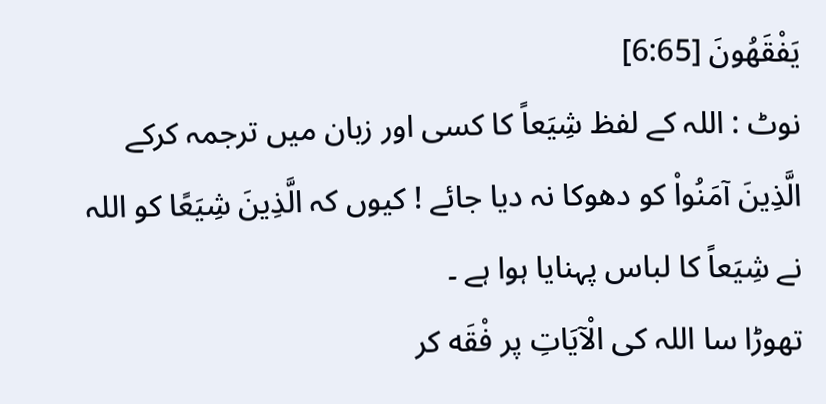يَفْقَهُونَ [6:65]
نوٹ : اللہ کے لفظ شِيَعاً کا کسی اور زبان میں ترجمہ کرکے الَّذِينَ آمَنُواْ کو دھوکا نہ دیا جائے ! کیوں کہ الَّذِينَ شِيَعًا کو اللہ نے شِيَعاً کا لباس پہنایا ہوا ہے ۔
تھوڑا سا اللہ کی الْآيَاتِ پر فْقَه کر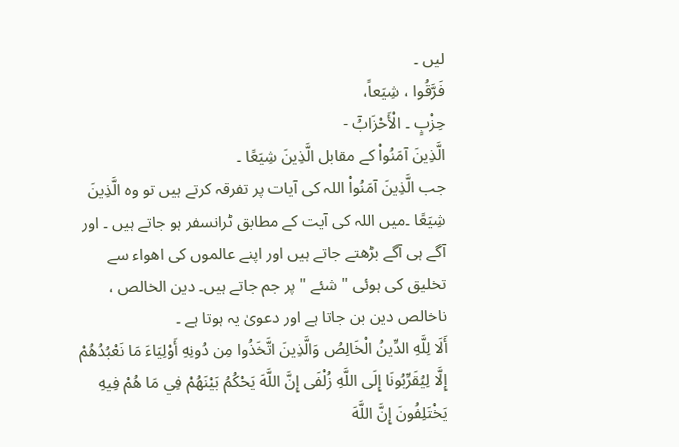لیں ۔
فَرَّقُوا ، شِيَعاً،
حِزْبٍ ۔ الْأَحْزَابُٓ -
الَّذِينَ آمَنُواْ کے مقابل الَّذِينَ شِيَعًا ۔
جب الَّذِينَ آمَنُواْ اللہ کی آیات پر تفرقہ کرتے ہیں تو وہ الَّذِينَ شِيَعًا ۔میں اللہ کی آیت کے مطابق ٹرانسفر ہو جاتے ہیں ۔ اور آگے ہی آگے بڑھتے جاتے ہیں اور اپنے عالموں کی اھواء سے تخلیق کی ہوئی " شئے " پر جم جاتے ہیں۔ دین الخالص ، ناخالص دین بن جاتا ہے اور دعویٰ یہ ہوتا ہے ۔
أَلَا لِلَّهِ الدِّينُ الْخَالِصُ وَالَّذِينَ اتَّخَذُوا مِن دُونِهِ أَوْلِيَاءَ مَا نَعْبُدُهُمْ إِلَّا لِيُقَرِّبُونَا إِلَى اللَّهِ زُلْفَى إِنَّ اللَّهَ يَحْكُمُ بَيْنَهُمْ فِي مَا هُمْ فِيهِ يَخْتَلِفُونَ إِنَّ اللَّهَ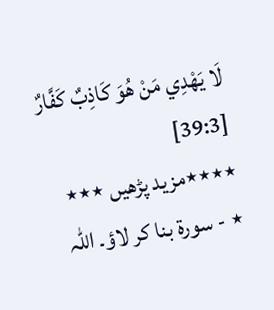لَا يَهْدِي مَنْ هُوَ كَاذِبٌ كَفَّارٌ [39:3]
٭٭٭٭مزید پڑھیں ٭٭٭
٭ - سورۃ بنا کر لاؤ۔ اللہ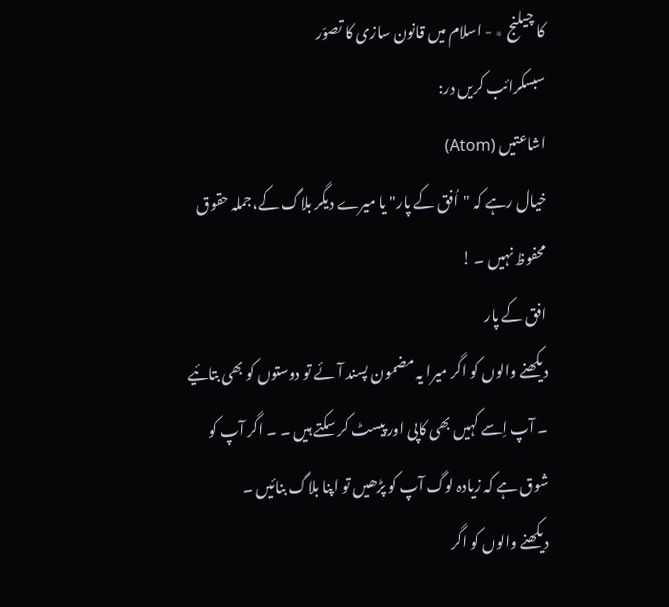کا چیلنج ٭ - اسلام میں قانون سازی کا تصوّر
سبسکرائب کریں در:
اشاعتیں (Atom)
خیال رہے کہ "اُفق کے پار" یا میرے دیگر بلاگ کے،جملہ حقوق محفوظ نہیں ۔ !
افق کے پار
دیکھنے والوں کو اگر میرا یہ مضمون پسند آئے تو دوستوں کو بھی بتائیے ۔ آپ اِسے کہیں بھی کاپی اور پیسٹ کر سکتے ہیں ۔ ۔ اگر آپ کو شوق ہے کہ زیادہ لوگ آپ کو پڑھیں تو اپنا بلاگ بنائیں ۔
دیکھنے والوں کو اگر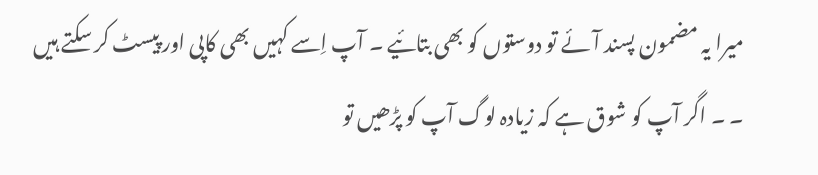میرا یہ مضمون پسند آئے تو دوستوں کو بھی بتائیے ۔ آپ اِسے کہیں بھی کاپی اور پیسٹ کر سکتے ہیں ۔ ۔ اگر آپ کو شوق ہے کہ زیادہ لوگ آپ کو پڑھیں تو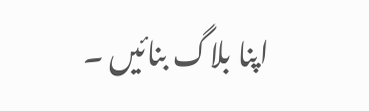اپنا بلاگ بنائیں ۔